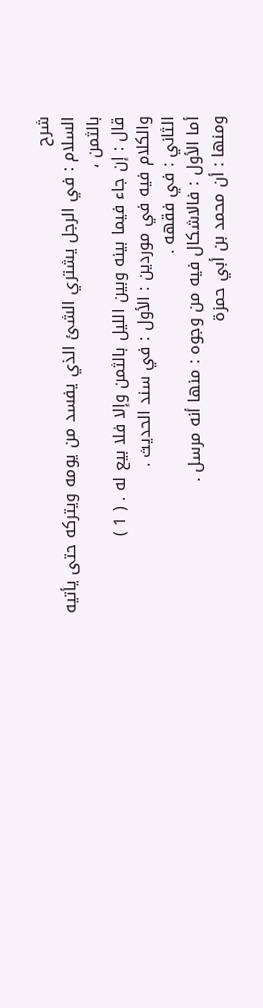شرح
السلام : في الرجل يشتري الشئ الذي يفسد من يومه ويتركه حتى يأتيه بالثمن ،
قال : إن جاء فيما بينه وبين الليل بالثمن وإلا فلا بيع له . ( 1 )
والكلام فيه في موردين : الأول : في سند الحديث .
الثاني : في فقهه .
أما الأول : فالاشكال فيه من وجوه : منها أنه مرسل .
ومنها : أن محمد بن أبي حمزة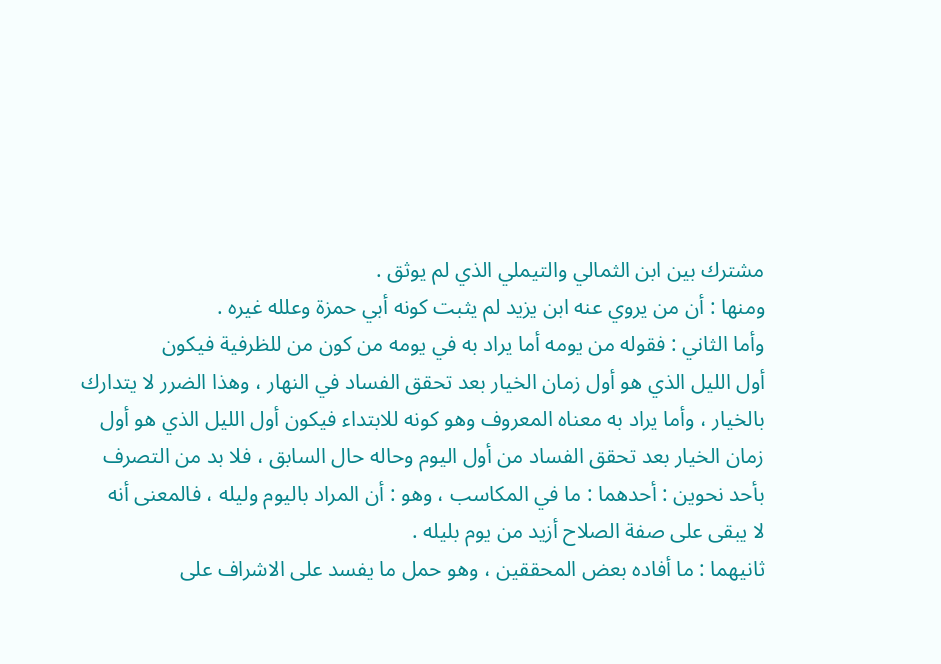مشترك بين ابن الثمالي والتيملي الذي لم يوثق .
ومنها : أن من يروي عنه ابن يزيد لم يثبت كونه أبي حمزة وعلله غيره .
وأما الثاني : فقوله من يومه أما يراد به في يومه من كون من للظرفية فيكون
أول الليل الذي هو أول زمان الخيار بعد تحقق الفساد في النهار ، وهذا الضرر لا يتدارك
بالخيار ، وأما يراد به معناه المعروف وهو كونه للابتداء فيكون أول الليل الذي هو أول
زمان الخيار بعد تحقق الفساد من أول اليوم وحاله حال السابق ، فلا بد من التصرف
بأحد نحوين : أحدهما : ما في المكاسب ، وهو : أن المراد باليوم وليله ، فالمعنى أنه
لا يبقى على صفة الصلاح أزيد من يوم بليله .
ثانيهما : ما أفاده بعض المحققين ، وهو حمل ما يفسد على الاشراف على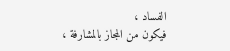الفساد ،
فيكون من المجاز بالمشارفة ،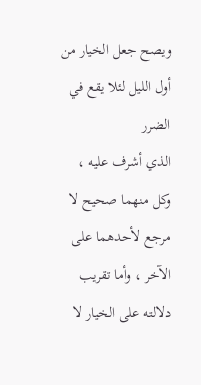ويصح جعل الخيار من أول الليل لئلا يقع في الضرر
الذي أشرف عليه ، وكل منهما صحيح لا مرجع لأحدهما على الآخر ، وأما تقريب
دلالته على الخيار لا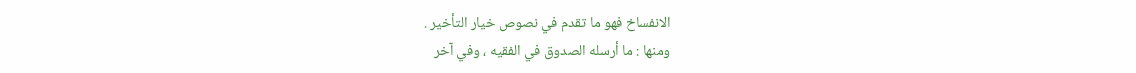الانفساخ فهو ما تقدم في نصوص خيار التأخير .
ومنها : ما أرسله الصدوق في الفقيه ، وفي آخر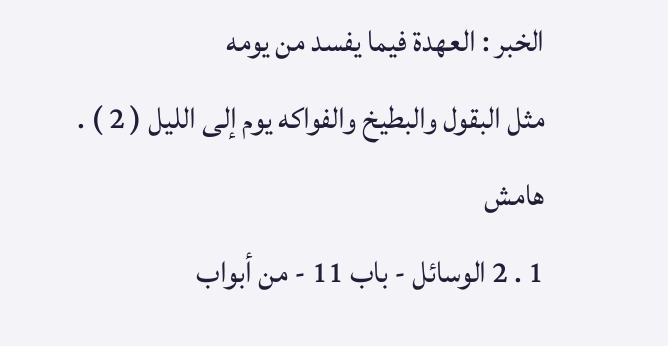الخبر : العهدة فيما يفسد من يومه
مثل البقول والبطيخ والفواكه يوم إلى الليل ( 2 ) .
هامش
1 . 2 الوسائل - باب 11 - من أبواب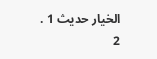الخيار حديث 1 . 2